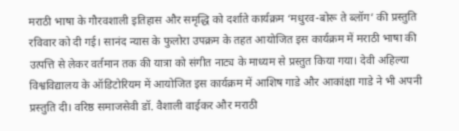मराठी भाषा के गौरवशाली इतिहास और समृद्धि को दर्शाते कार्यक्रम ‘मधुरव-बोरू ते ब्लॉग’ की प्रस्तुति रविवार को दी गई। सानंद न्यास के फुलोरा उपक्रम के तहत आयोजित इस कार्यक्रम में मराठी भाषा की उत्पत्ति से लेकर वर्तमान तक की यात्रा को संगीत नाट्य के माध्यम से प्रस्तुत किया गया। देवी अहिल्या विश्वविद्यालय के ऑडिटोरियम में आयोजित इस कार्यक्रम में आशिष गाडे और आकांक्षा गाडे ने भी अपनी प्रस्तुति दी। वरिष्ठ समाजसेवी डॉ. वैशाली वाईकर और मराठी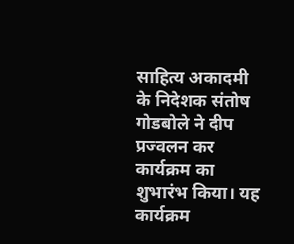साहित्य अकादमी के निदेशक संतोष गोडबोले ने दीप प्रज्वलन कर कार्यक्रम का शुभारंभ किया। यह कार्यक्रम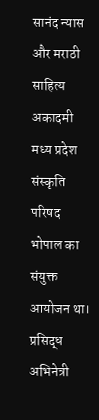सानंद न्यास और मराठी साहित्य अकादमी मध्य प्रदेश संस्कृति परिषद भोपाल का संयुक्त आयोजन था। प्रसिद्ध अभिनेत्री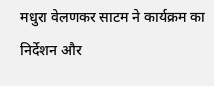मधुरा वेलणकर साटम ने कार्यक्रम का निर्देशन और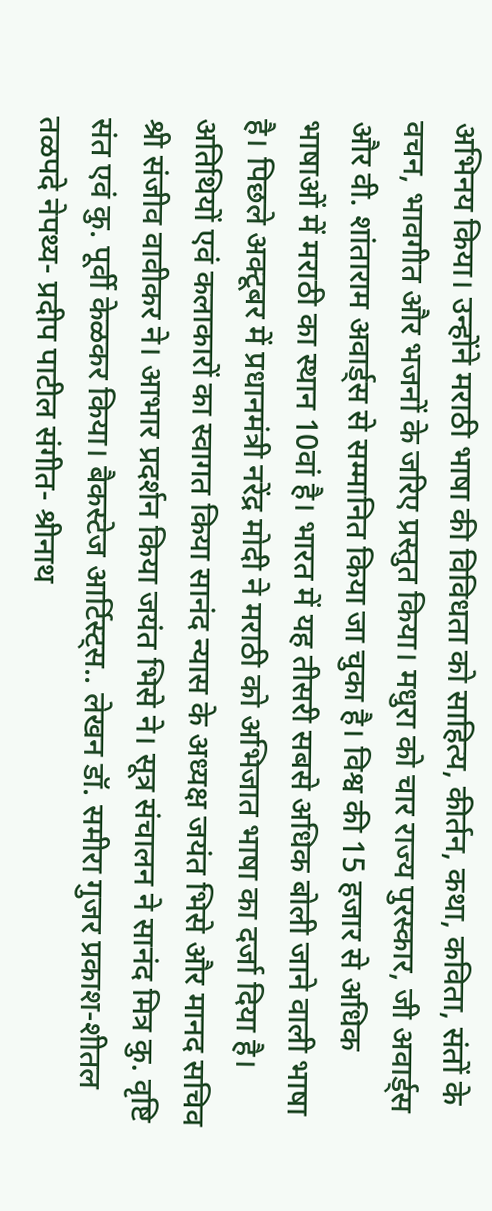अभिनय किया। उन्होंने मराठी भाषा की विविधता को साहित्य, कीर्तन, कथा, कविता, संतों के वचन, भावगीत और भजनों के जरिए प्रस्तुत किया। मधुरा को चार राज्य पुरस्कार, जी अवार्ड्स और वी. शांताराम अवार्ड्स से सम्मानित किया जा चुका है। विश्व की 15 हजार से अधिक भाषाओं में मराठी का स्थान 10वां है। भारत में यह तीसरी सबसे अधिक बोली जाने वाली भाषा है। पिछले अक्टूबर में प्रधानमंत्री नरेंद्र मोदी ने मराठी को अभिजात भाषा का दर्जा दिया है। अतिथियों एवं कलाकारों का स्वागत किया सानंद न्यास के अध्यक्ष जयंत भिसे और मानद सचिव श्री संजीव वावीकर ने। आभार प्रदर्शन किया जयंत भिसे ने। सूत्र संचालन ने सानंद मित्र कु. वृष्टि संत एवं कु. पूर्वी केळकर किया। बैकस्टेज आर्टिस्ट्स.. लेखन डॉ. समीरा गुजर प्रकाश-शीतल तळपदे नेपथ्य- प्रदीप पाटील संगीत- श्रीनाथ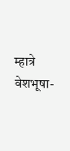म्हात्रे वेशभूषा-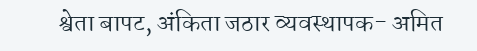श्वेता बापट, अंकिता जठार व्यवस्थापक- अमित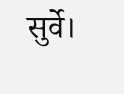सुर्वे।